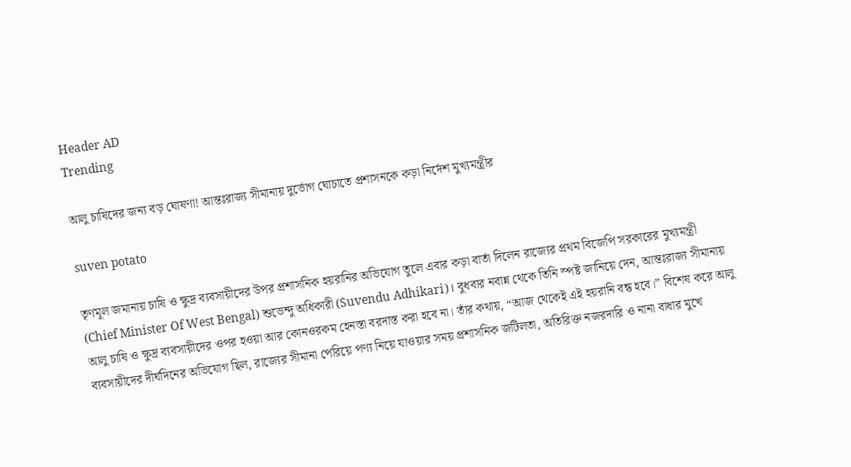Header AD
Trending

আলু চাষিদের জন্য বড় ঘোষণা! আন্তঃরাজ্য সীমানায় দুর্ভোগ ঘোচাতে প্রশাসনকে কড়া নির্দেশ মুখ্যমন্ত্রীর

suven potato

তৃণমূল জমানায় চাষি ও ক্ষুদ্র ব্যবসায়ীদের উপর প্রশাসনিক হয়রানির অভিযোগ তুলে এবার কড়া বার্তা দিলেন রাজ্যের প্রথম বিজেপি সরকারের মুখ্যমন্ত্রী (Chief Minister Of West Bengal) শুভেন্দু অধিকারী (Suvendu Adhikari)। বুধবার নবান্ন থেকে তিনি স্পষ্ট জানিয়ে দেন, আন্তঃরাজ্য সীমানায় আলু চাষি ও ক্ষুদ্র ব্যবসায়ীদের ওপর হওয়া আর কোনওরকম হেনস্তা বরদাস্ত করা হবে না। তাঁর কথায়, “আজ থেকেই এই হয়রানি বন্ধ হবে।” বিশেষ করে আলু ব্যবসায়ীদের দীর্ঘদিনের অভিযোগ ছিল, রাজ্যের সীমানা পেরিয়ে পণ্য নিয়ে যাওয়ার সময় প্রশাসনিক জটিলতা, অতিরিক্ত নজরদারি ও নানা বাধার মুখে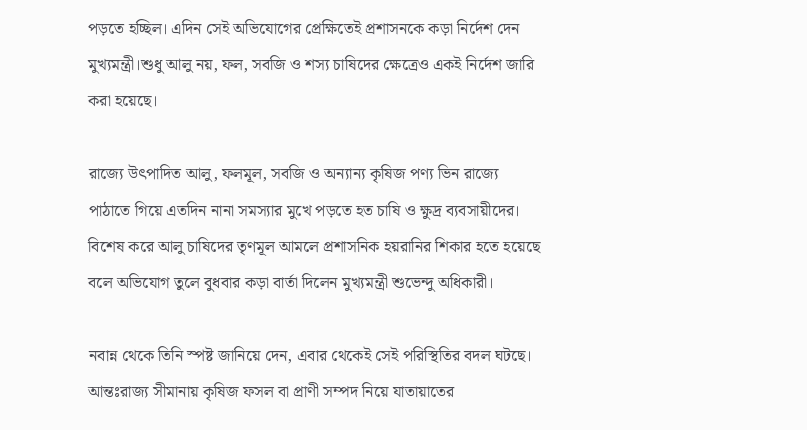পড়তে হচ্ছিল। এদিন সেই অভিযোগের প্রেক্ষিতেই প্রশাসনকে কড়া নির্দেশ দেন মুখ্যমন্ত্রী।শুধু আলু নয়, ফল, সবজি ও শস্য চাষিদের ক্ষেত্রেও একই নির্দেশ জারি করা হয়েছে।

রাজ্যে উৎপাদিত আলু, ফলমূল, সবজি ও অন্যান্য কৃষিজ পণ্য ভিন রাজ্যে পাঠাতে গিয়ে এতদিন নানা সমস্যার মুখে পড়তে হত চাষি ও ক্ষুদ্র ব্যবসায়ীদের। বিশেষ করে আলু চাষিদের তৃণমূল আমলে প্রশাসনিক হয়রানির শিকার হতে হয়েছে বলে অভিযোগ তুলে বুধবার কড়া বার্তা দিলেন মুখ্যমন্ত্রী শুভেন্দু অধিকারী।

নবান্ন থেকে তিনি স্পষ্ট জানিয়ে দেন, এবার থেকেই সেই পরিস্থিতির বদল ঘটছে। আন্তঃরাজ্য সীমানায় কৃষিজ ফসল বা প্রাণী সম্পদ নিয়ে যাতায়াতের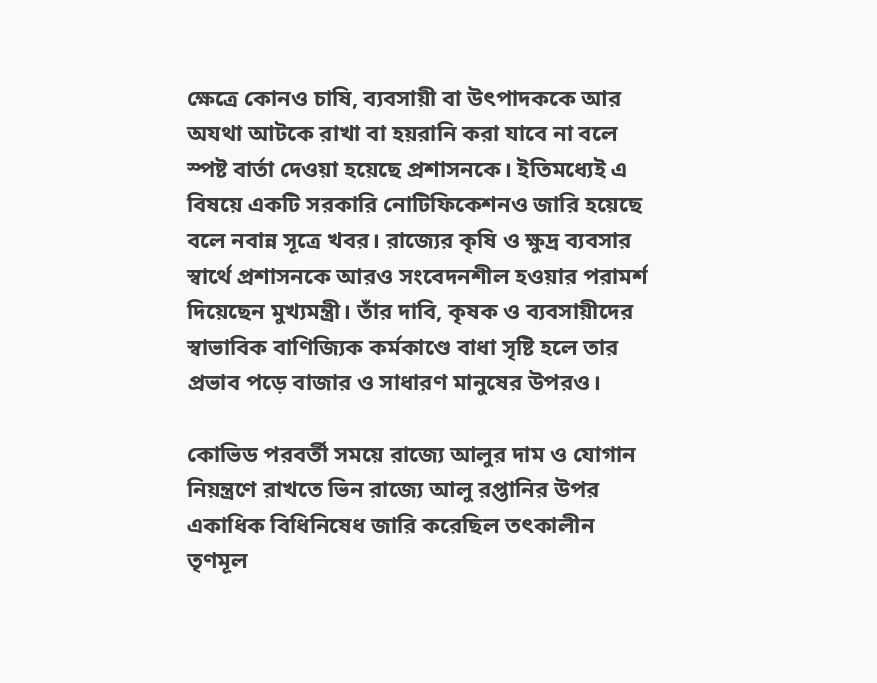ক্ষেত্রে কোনও চাষি, ব্যবসায়ী বা উৎপাদককে আর অযথা আটকে রাখা বা হয়রানি করা যাবে না বলে স্পষ্ট বার্তা দেওয়া হয়েছে প্রশাসনকে। ইতিমধ্যেই এ বিষয়ে একটি সরকারি নোটিফিকেশনও জারি হয়েছে বলে নবান্ন সূত্রে খবর। রাজ্যের কৃষি ও ক্ষুদ্র ব্যবসার স্বার্থে প্রশাসনকে আরও সংবেদনশীল হওয়ার পরামর্শ দিয়েছেন মুখ্যমন্ত্রী। তাঁর দাবি, কৃষক ও ব্যবসায়ীদের স্বাভাবিক বাণিজ্যিক কর্মকাণ্ডে বাধা সৃষ্টি হলে তার প্রভাব পড়ে বাজার ও সাধারণ মানুষের উপরও।

কোভিড পরবর্তী সময়ে রাজ্যে আলুর দাম ও যোগান নিয়ন্ত্রণে রাখতে ভিন রাজ্যে আলু রপ্তানির উপর একাধিক বিধিনিষেধ জারি করেছিল তৎকালীন তৃণমূল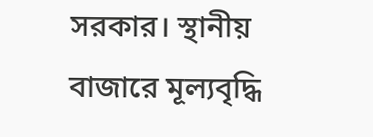সরকার। স্থানীয় বাজারে মূল্যবৃদ্ধি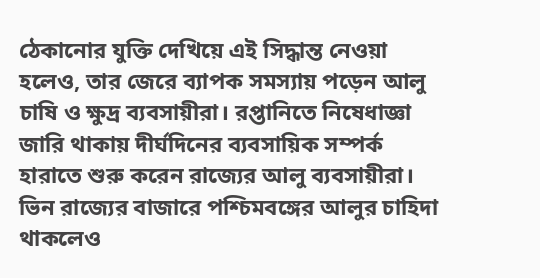ঠেকানোর যুক্তি দেখিয়ে এই সিদ্ধান্ত নেওয়া হলেও, তার জেরে ব্যাপক সমস্যায় পড়েন আলু চাষি ও ক্ষুদ্র ব্যবসায়ীরা। রপ্তানিতে নিষেধাজ্ঞা জারি থাকায় দীর্ঘদিনের ব্যবসায়িক সম্পর্ক হারাতে শুরু করেন রাজ্যের আলু ব্যবসায়ীরা। ভিন রাজ্যের বাজারে পশ্চিমবঙ্গের আলুর চাহিদা থাকলেও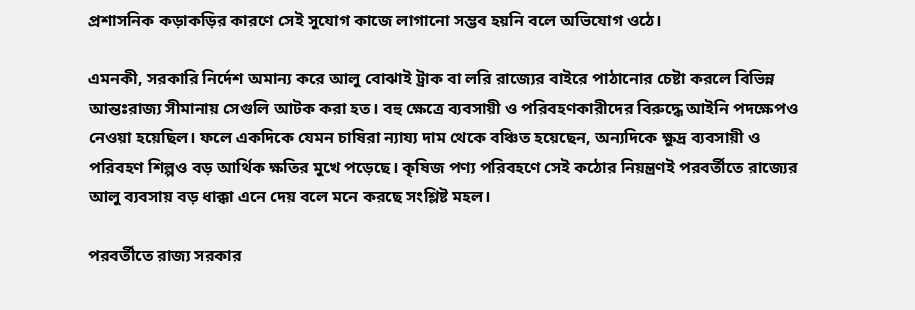প্রশাসনিক কড়াকড়ির কারণে সেই সুযোগ কাজে লাগানো সম্ভব হয়নি বলে অভিযোগ ওঠে।

এমনকী, সরকারি নির্দেশ অমান্য করে আলু বোঝাই ট্রাক বা লরি রাজ্যের বাইরে পাঠানোর চেষ্টা করলে বিভিন্ন আন্তঃরাজ্য সীমানায় সেগুলি আটক করা হত। বহু ক্ষেত্রে ব্যবসায়ী ও পরিবহণকারীদের বিরুদ্ধে আইনি পদক্ষেপও নেওয়া হয়েছিল। ফলে একদিকে যেমন চাষিরা ন্যায্য দাম থেকে বঞ্চিত হয়েছেন, অন্যদিকে ক্ষুদ্র ব্যবসায়ী ও পরিবহণ শিল্পও বড় আর্থিক ক্ষতির মুখে পড়েছে। কৃষিজ পণ্য পরিবহণে সেই কঠোর নিয়ন্ত্রণই পরবর্তীতে রাজ্যের আলু ব্যবসায় বড় ধাক্কা এনে দেয় বলে মনে করছে সংশ্লিষ্ট মহল।

পরবর্তীতে রাজ্য সরকার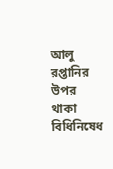আলু রপ্তানির উপর থাকা বিধিনিষেধ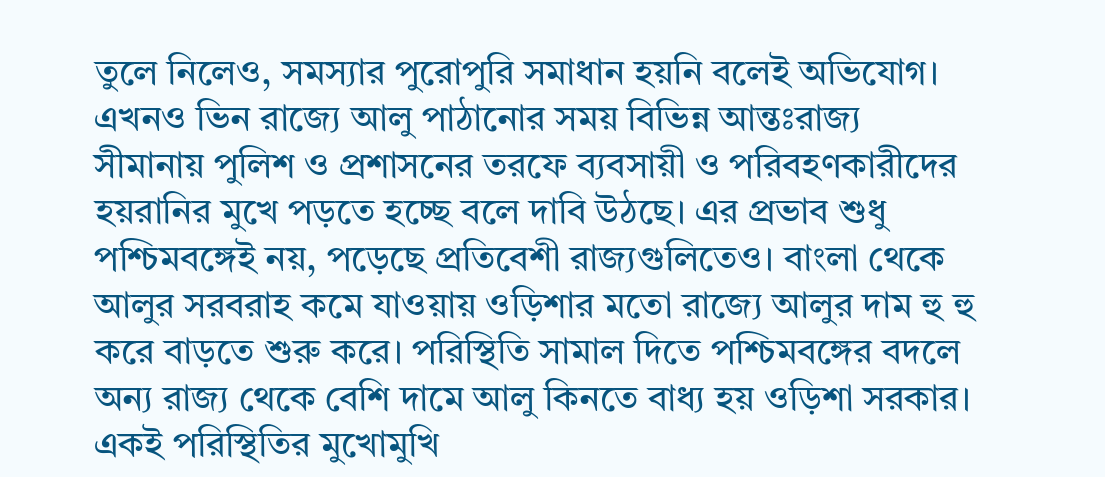তুলে নিলেও, সমস্যার পুরোপুরি সমাধান হয়নি বলেই অভিযোগ। এখনও ভিন রাজ্যে আলু পাঠানোর সময় বিভিন্ন আন্তঃরাজ্য সীমানায় পুলিশ ও প্রশাসনের তরফে ব্যবসায়ী ও পরিবহণকারীদের হয়রানির মুখে পড়তে হচ্ছে বলে দাবি উঠছে। এর প্রভাব শুধু পশ্চিমবঙ্গেই নয়, পড়েছে প্রতিবেশী রাজ্যগুলিতেও। বাংলা থেকে আলুর সরবরাহ কমে যাওয়ায় ওড়িশার মতো রাজ্যে আলুর দাম হু হু করে বাড়তে শুরু করে। পরিস্থিতি সামাল দিতে পশ্চিমবঙ্গের বদলে অন্য রাজ্য থেকে বেশি দামে আলু কিনতে বাধ্য হয় ওড়িশা সরকার। একই পরিস্থিতির মুখোমুখি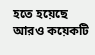হতে হয়েছে আরও কয়েকটি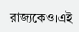রাজ্যকেও।এই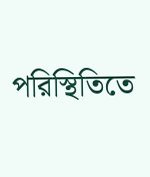পরিস্থিতিতে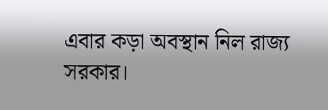এবার কড়া অবস্থান নিল রাজ্য সরকার।